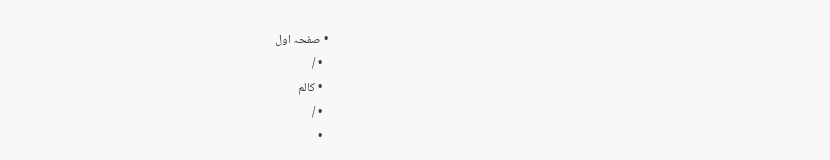• صفحہ اول
  • /
  • کالم
  • /
  •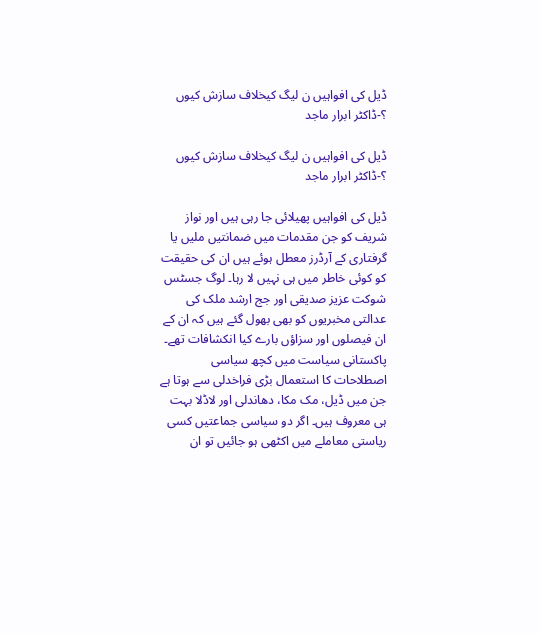ڈیل کی افواہیں ن لیگ کیخلاف سازش کیوں ؟-ڈاکٹر ابرار ماجد

ڈیل کی افواہیں ن لیگ کیخلاف سازش کیوں ؟-ڈاکٹر ابرار ماجد

ڈیل کی افواہیں پھیلائی جا رہی ہیں اور نواز شریف کو جن مقدمات میں ضمانتیں ملیں یا گرفتاری کے آرڈرز معطل ہوئے ہیں ان کی حقیقت کو کوئی خاطر میں ہی نہیں لا رہا۔ لوگ جسٹس شوکت عزیز صدیقی اور جج ارشد ملک کی عدالتی مخبریوں کو بھی بھول گئے ہیں کہ ان کے ان فیصلوں اور سزاؤں بارے کیا انکشافات تھے۔
پاکستانی سیاست میں کچھ سیاسی اصطلاحات کا استعمال بڑی فراخدلی سے ہوتا ہے جن میں ڈیل، مک مکا، دھاندلی اور لاڈلا بہت ہی معروف ہیں۔ اگر دو سیاسی جماعتیں کسی ریاستی معاملے میں اکٹھی ہو جائیں تو ان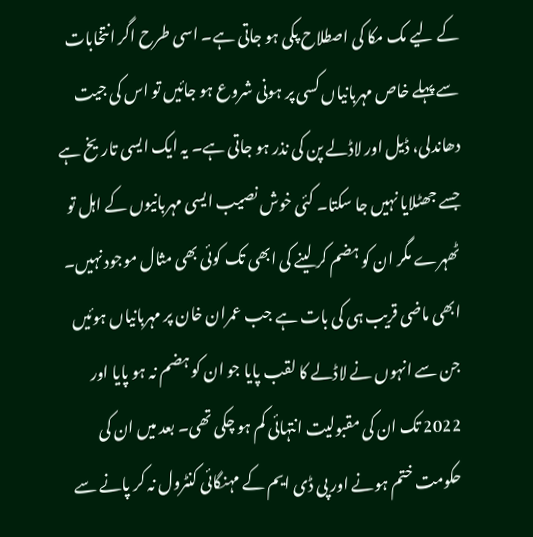کے لیے مک مکا کی اصطلاح پکی ہو جاتی ہے۔ اسی طرح اگر انتخابات سے پہلے خاص مہربانیاں کسی پر ہونی شروع ہو جائیں تو اس کی جیت دھاندلی، ڈیل اور لاڈلے پن کی نذر ہو جاتی ہے۔ یہ ایک ایسی تاریخ ہے جسے جھٹلایا نہیں جا سکتا۔ کئی خوش نصیب ایسی مہربانیوں کے اہل تو ٹھہرے مگر ان کو ہضم کر لینے کی ابھی تک کوئی بھی مثال موجود نہیں۔
ابھی ماضی قریب ہی کی بات ہے جب عمران خان پر مہربانیاں ہوئیں جن سے انہوں نے لاڈلے کا لقب پایا جو ان کو ہضم نہ ہو پایا اور 2022 تک ان کی مقبولیت انتہائی کم ہو چکی تھی۔ بعد میں ان کی حکومت ختم ہونے اور پی ڈی ایم کے مہنگائی کنٹرول نہ کر پانے سے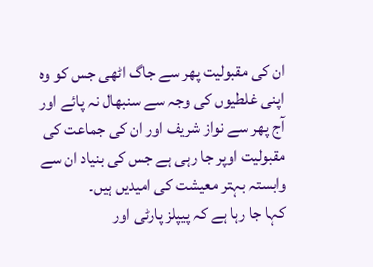ان کی مقبولیت پھر سے جاگ اٹھی جس کو وہ اپنی غلطیوں کی وجہ سے سنبھال نہ پائے اور آج پھر سے نواز شریف اور ان کی جماعت کی مقبولیت اوپر جا رہی ہے جس کی بنیاد ان سے وابستہ بہتر معیشت کی امیدیں ہیں۔
کہا جا رہا ہے کہ پیپلز پارٹی اور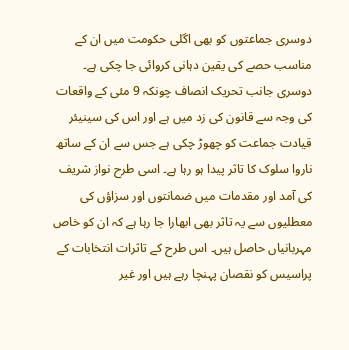دوسری جماعتوں کو بھی اگلی حکومت میں ان کے مناسب حصے کی یقین دہانی کروائی جا چکی ہے۔ دوسری جانب تحریک انصاف چونکہ 9 مئی کے واقعات کی وجہ سے قانون کی زد میں ہے اور اس کی سینیئر قیادت جماعت کو چھوڑ چکی ہے جس سے ان کے ساتھ ناروا سلوک کا تاثر پیدا ہو رہا ہے۔ اسی طرح نواز شریف کی آمد اور مقدمات میں ضمانتوں اور سزاؤں کی معطلیوں سے یہ تاثر بھی ابھارا جا رہا ہے کہ ان کو خاص مہربانیاں حاصل ہیں۔ اس طرح کے تاثرات انتخابات کے پراسیس کو نقصان پہنچا رہے ہیں اور غیر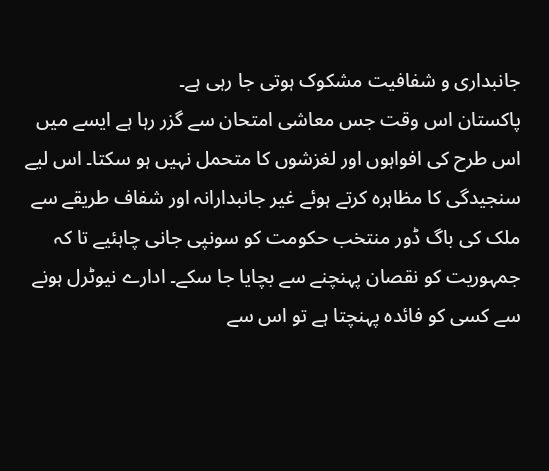جانبداری و شفافیت مشکوک ہوتی جا رہی ہے۔
پاکستان اس وقت جس معاشی امتحان سے گزر رہا ہے ایسے میں اس طرح کی افواہوں اور لغزشوں کا متحمل نہیں ہو سکتا۔ اس لیے سنجیدگی کا مظاہرہ کرتے ہوئے غیر جانبدارانہ اور شفاف طریقے سے ملک کی باگ ڈور منتخب حکومت کو سونپی جانی چاہئیے تا کہ جمہوریت کو نقصان پہنچنے سے بچایا جا سکے۔ ادارے نیوٹرل ہونے سے کسی کو فائدہ پہنچتا ہے تو اس سے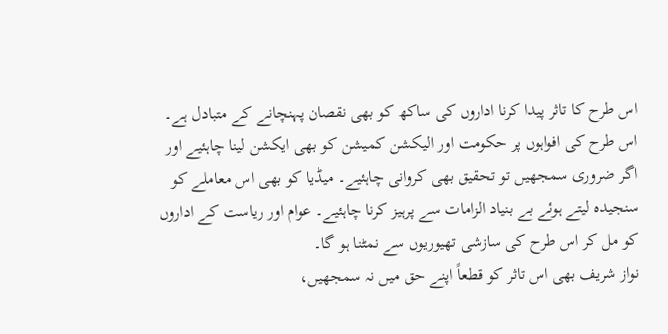اس طرح کا تاثر پیدا کرنا اداروں کی ساکھ کو بھی نقصان پہنچانے کے متبادل ہے۔ اس طرح کی افواہوں پر حکومت اور الیکشن کمیشن کو بھی ایکشن لینا چاہئیے اور اگر ضروری سمجھیں تو تحقیق بھی کروانی چاہئیے۔ میڈیا کو بھی اس معاملے کو سنجیدہ لیتے ہوئے بے بنیاد الزامات سے پرہیز کرنا چاہئیے۔ عوام اور ریاست کے اداروں کو مل کر اس طرح کی سازشی تھیوریوں سے نمٹنا ہو گا۔
نواز شریف بھی اس تاثر کو قطعاً اپنے حق میں نہ سمجھیں،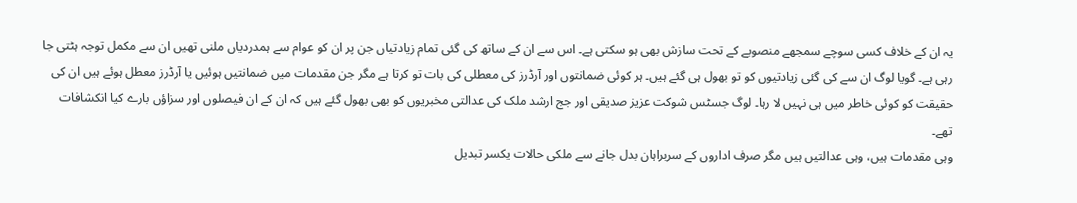یہ ان کے خلاف کسی سوچے سمجھے منصوبے کے تحت سازش بھی ہو سکتی ہے۔ اس سے ان کے ساتھ کی گئی تمام زیادتیاں جن پر ان کو عوام سے ہمدردیاں ملنی تھیں ان سے مکمل توجہ ہٹتی جا رہی ہے۔ گویا لوگ ان سے کی گئی زیادتیوں کو تو بھول ہی گئے ہیں۔ ہر کوئی ضمانتوں اور آرڈرز کی معطلی کی بات تو کرتا ہے مگر جن مقدمات میں ضمانتیں ہوئیں یا آرڈرز معطل ہوئے ہیں ان کی حقیقت کو کوئی خاطر میں ہی نہیں لا رہا۔ لوگ جسٹس شوکت عزیز صدیقی اور جج ارشد ملک کی عدالتی مخبریوں کو بھی بھول گئے ہیں کہ ان کے ان فیصلوں اور سزاؤں بارے کیا انکشافات تھے۔
وہی مقدمات ہیں، وہی عدالتیں ہیں مگر صرف اداروں کے سربراہان بدل جانے سے ملکی حالات یکسر تبدیل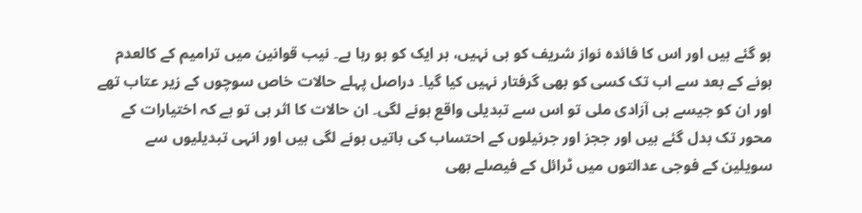ہو گئے ہیں اور اس کا فائدہ نواز شریف کو ہی نہیں، ہر ایک کو ہو رہا ہے۔ نیب قوانین میں ترامیم کے کالعدم ہونے کے بعد سے اب تک کسی کو بھی گرفتار نہیں کیا گیا۔ دراصل پہلے حالات خاص سوچوں کے زیر عتاب تھے اور ان کو جیسے ہی آزادی ملی تو اس سے تبدیلی واقع ہونے لگی۔ ان حالات کا اثر ہی تو ہے کہ اختیارات کے محور تک بدل گئے ہیں اور ججز اور جرنیلوں کے احتساب کی باتیں ہونے لگی ہیں اور انہی تبدیلیوں سے سویلین کے فوجی عدالتوں میں ٹرائل کے فیصلے بھی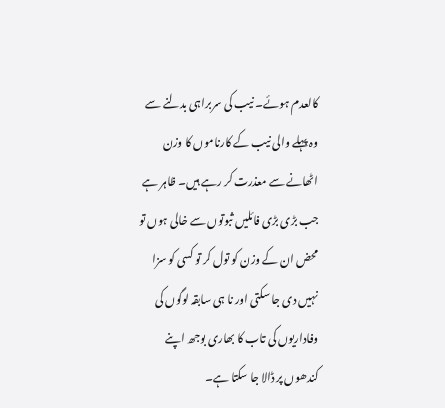کالعدم ہوئے۔ نیب کی سربراہی بدلنے سے وہ پہلے والی نیب کے کارناموں کا وزن اٹھانے سے معذرت کر رہے ہیں۔ ظاہر ہے جب بڑی بڑی فائلیں ثبوتوں سے خالی ہوں تو محض ان کے وزن کو تول کر تو کسی کو سزا نہیں دی جا سکتی اور نا ہی سابقہ لوگوں کی وفاداریوں کی تاب کا بھاری بوجھ اپنے کندھوں پر ڈالا جا سکتا ہے۔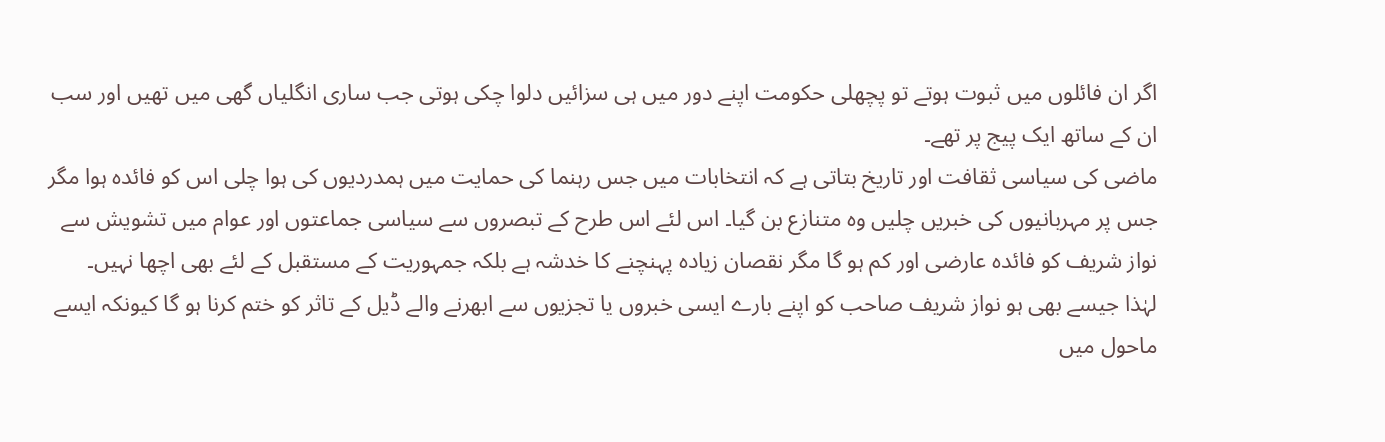اگر ان فائلوں میں ثبوت ہوتے تو پچھلی حکومت اپنے دور میں ہی سزائیں دلوا چکی ہوتی جب ساری انگلیاں گھی میں تھیں اور سب ان کے ساتھ ایک پیج پر تھے۔
ماضی کی سیاسی ثقافت اور تاریخ بتاتی ہے کہ انتخابات میں جس رہنما کی حمایت میں ہمدردیوں کی ہوا چلی اس کو فائدہ ہوا مگر جس پر مہربانیوں کی خبریں چلیں وہ متنازع بن گیا۔ اس لئے اس طرح کے تبصروں سے سیاسی جماعتوں اور عوام میں تشویش سے نواز شریف کو فائدہ عارضی اور کم ہو گا مگر نقصان زیادہ پہنچنے کا خدشہ ہے بلکہ جمہوریت کے مستقبل کے لئے بھی اچھا نہیں۔
لہٰذا جیسے بھی ہو نواز شریف صاحب کو اپنے بارے ایسی خبروں یا تجزیوں سے ابھرنے والے ڈیل کے تاثر کو ختم کرنا ہو گا کیونکہ ایسے ماحول میں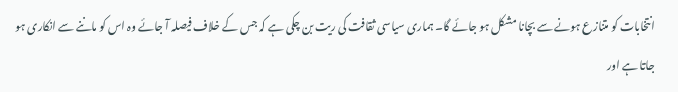انتخابات کو متنازع ہونے سے بچانا مشکل ہو جائے گا۔ ہماری سیاسی ثقافت کی ریت بن چکی ہے کہ جس کے خلاف فیصلہ آ جائے وہ اس کو ماننے سے انکاری ہو جاتا ہے اور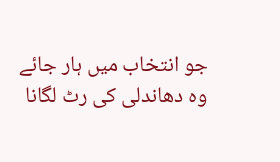جو انتخاب میں ہار جائے وہ دھاندلی کی رٹ لگانا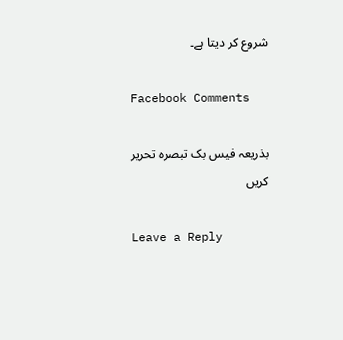شروع کر دیتا ہے۔

Facebook Comments

بذریعہ فیس بک تبصرہ تحریر کریں

Leave a Reply